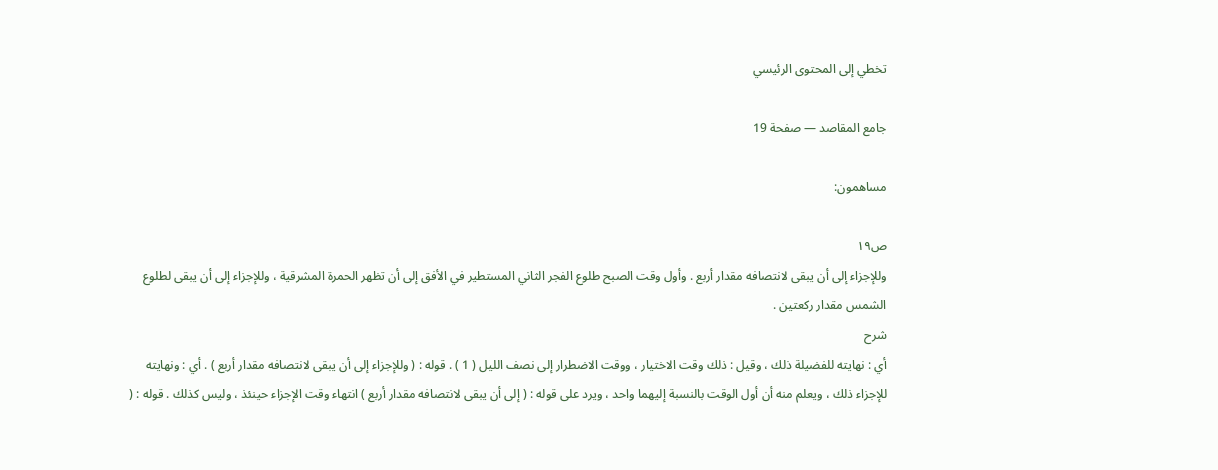تخطي إلى المحتوى الرئيسي

جامع المقاصد — صفحة 19

مساهمون:

ص١٩
وللإجزاء إلى أن يبقى لانتصافه مقدار أربع . وأول وقت الصبح طلوع الفجر الثاني المستطير في الأفق إلى أن تظهر الحمرة المشرقية ، وللإجزاء إلى أن يبقى لطلوع الشمس مقدار ركعتين .
شرح
أي : نهايته للفضيلة ذلك ، وقيل : ذلك وقت الاختيار ، ووقت الاضطرار إلى نصف الليل ( 1 ) . قوله : ( وللإجزاء إلى أن يبقى لانتصافه مقدار أربع ) . أي : ونهايته للإجزاء ذلك ، ويعلم منه أن أول الوقت بالنسبة إليهما واحد ، ويرد على قوله : ( إلى أن يبقى لانتصافه مقدار أربع ) انتهاء وقت الإجزاء حينئذ ، وليس كذلك . قوله : (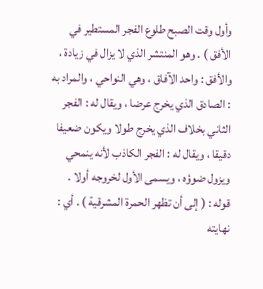وأول وقت الصبح طلوع الفجر المستطير في الأفق ) . وهو المنتشر الذي لا يزال في زيادة ، والأفق : واحد الآفاق ، وهي النواحي ، والمراد به : الصادق الذي يخرج عرضا ، ويقال له : الفجر الثاني بخلاف الذي يخرج طولا ويكون ضعيفا دقيقا ، ويقال له : الفجر الكاذب لأنه ينمحي ويزول ضوؤه ، ويسمى الأول لخروجه أولا . قوله : ( إلى أن تظهر الحمرة المشرقية ) . أي : نهايته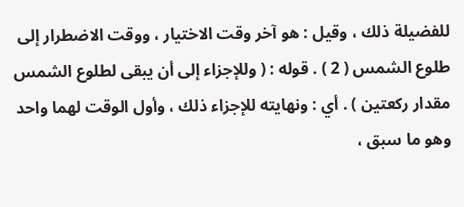للفضيلة ذلك ، وقيل : هو آخر وقت الاختيار ، ووقت الاضطرار إلى طلوع الشمس ( 2 ) . قوله : ( وللإجزاء إلى أن يبقى لطلوع الشمس مقدار ركعتين ) . أي : ونهايته للإجزاء ذلك ، وأول الوقت لهما واحد وهو ما سبق ،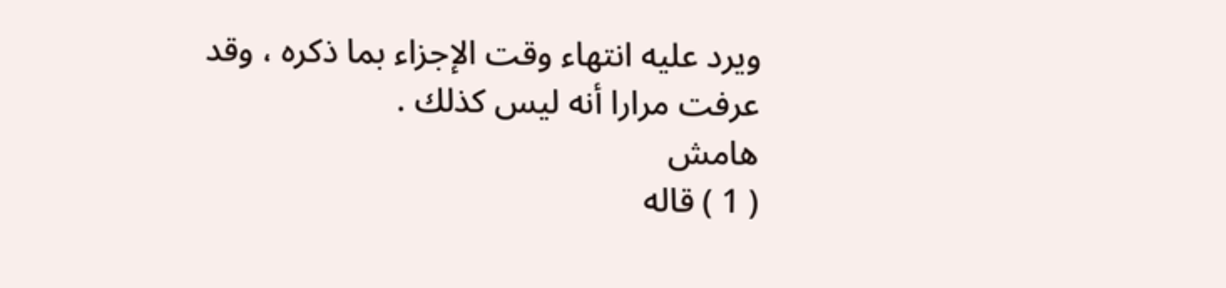ويرد عليه انتهاء وقت الإجزاء بما ذكره ، وقد عرفت مرارا أنه ليس كذلك .
هامش
( 1 ) قاله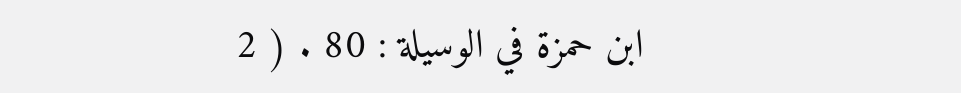ابن حمزة في الوسيلة : 80 . ( 2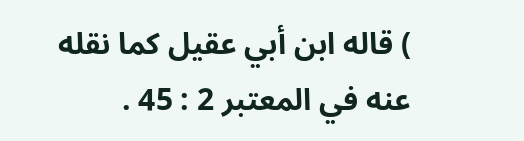) قاله ابن أبي عقيل كما نقله عنه في المعتبر 2 : 45 .